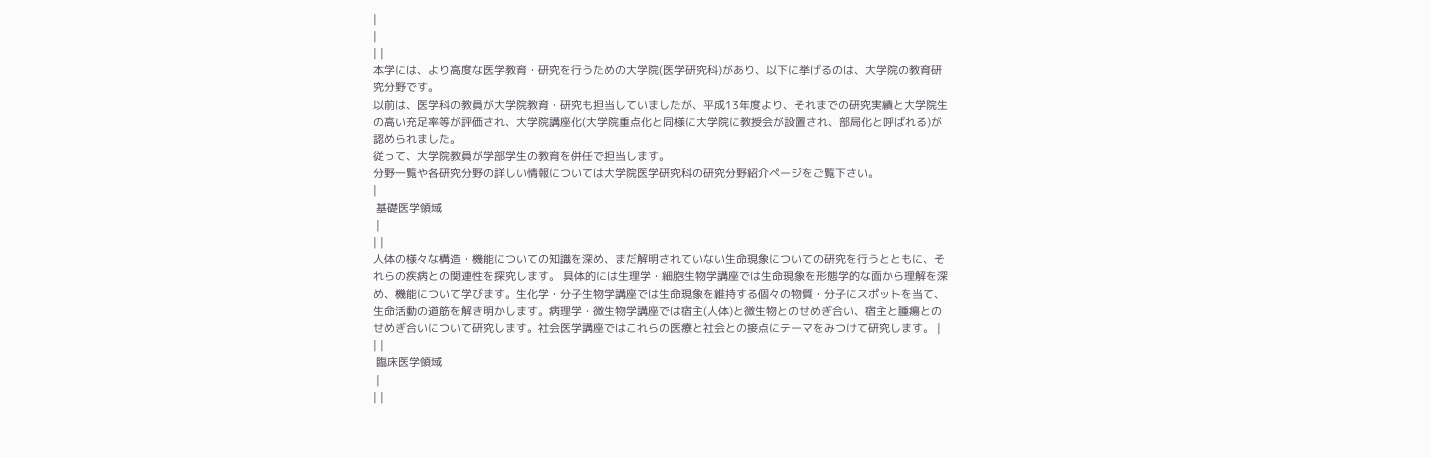|
|
| |
本学には、より高度な医学教育・研究を行うための大学院(医学研究科)があり、以下に挙げるのは、大学院の教育研究分野です。
以前は、医学科の教員が大学院教育・研究も担当していましたが、平成13年度より、それまでの研究実績と大学院生の高い充足率等が評価され、大学院講座化(大学院重点化と同様に大学院に教授会が設置され、部局化と呼ばれる)が認められました。
従って、大学院教員が学部学生の教育を併任で担当します。
分野一覧や各研究分野の詳しい情報については大学院医学研究科の研究分野紹介ページをご覧下さい。
|
 基礎医学領域
 |
| |
人体の様々な構造・機能についての知識を深め、まだ解明されていない生命現象についての研究を行うとともに、それらの疾病との関連性を探究します。 具体的には生理学・細胞生物学講座では生命現象を形態学的な面から理解を深め、機能について学びます。生化学・分子生物学講座では生命現象を維持する個々の物質・分子にスポットを当て、生命活動の道筋を解き明かします。病理学・微生物学講座では宿主(人体)と微生物とのせめぎ合い、宿主と腫瘍とのせめぎ合いについて研究します。社会医学講座ではこれらの医療と社会との接点にテーマをみつけて研究します。 |
| |
 臨床医学領域
 |
| |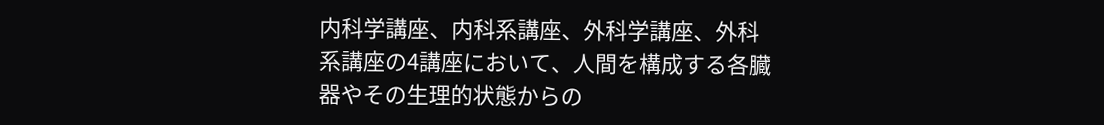内科学講座、内科系講座、外科学講座、外科系講座の4講座において、人間を構成する各臓器やその生理的状態からの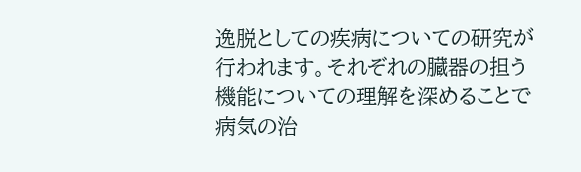逸脱としての疾病についての研究が行われます。それぞれの臓器の担う機能についての理解を深めることで病気の治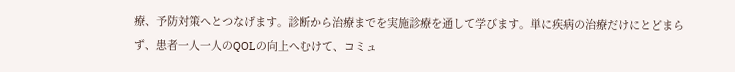療、予防対策へとつなげます。診断から治療までを実施診療を通して学びます。単に疾病の治療だけにとどまらず、患者一人一人のQOLの向上へむけて、コミュ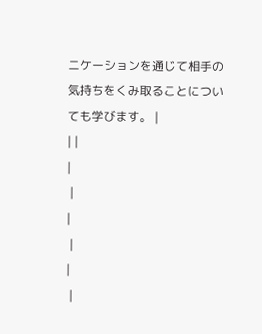ニケーションを通じて相手の気持ちをくみ取ることについても学びます。 |
| |
|
 |
|
 |
|
 |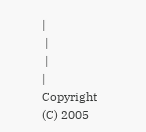|
 |
 |
| Copyright (C) 2005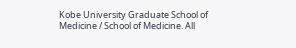Kobe University Graduate School of Medicine / School of Medicine. All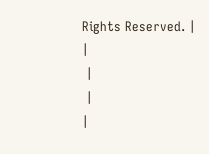Rights Reserved. |
|
 |
 |
|